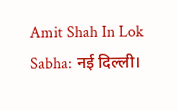Amit Shah In Lok Sabha: नई दिल्ली।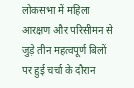लोकसभा में महिला आरक्षण और परिसीमन से जुड़े तीन महत्वपूर्ण बिलों पर हुई चर्चा के दौरान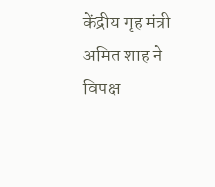केंद्रीय गृह मंत्री अमित शाह ने विपक्ष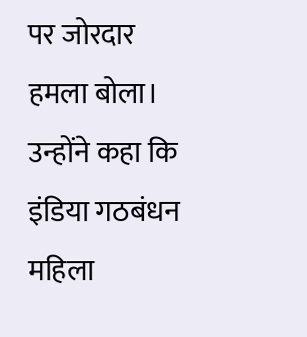पर जोरदार हमला बोला। उन्होंने कहा कि इंडिया गठबंधन महिला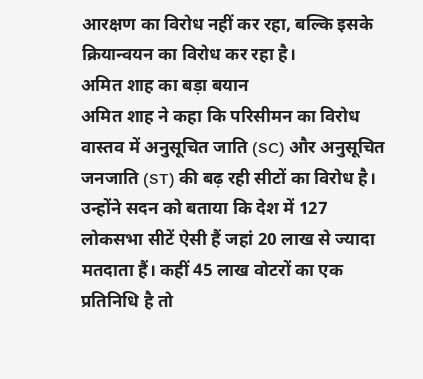आरक्षण का विरोध नहीं कर रहा, बल्कि इसके क्रियान्वयन का विरोध कर रहा है।
अमित शाह का बड़ा बयान
अमित शाह ने कहा कि परिसीमन का विरोध वास्तव में अनुसूचित जाति (SC) और अनुसूचित जनजाति (ST) की बढ़ रही सीटों का विरोध है। उन्होंने सदन को बताया कि देश में 127 लोकसभा सीटें ऐसी हैं जहां 20 लाख से ज्यादा मतदाता हैं। कहीं 45 लाख वोटरों का एक प्रतिनिधि है तो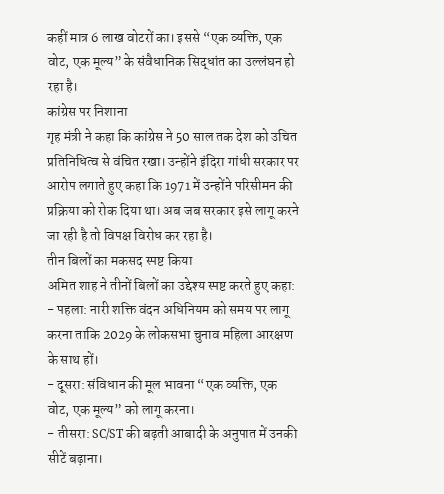कहीं मात्र 6 लाख वोटरों का। इससे “एक व्यक्ति, एक वोट, एक मूल्य” के संवैधानिक सिद्धांत का उल्लंघन हो रहा है।
कांग्रेस पर निशाना
गृह मंत्री ने कहा कि कांग्रेस ने 50 साल तक देश को उचित प्रतिनिधित्व से वंचित रखा। उन्होंने इंदिरा गांधी सरकार पर आरोप लगाते हुए कहा कि 1971 में उन्होंने परिसीमन की प्रक्रिया को रोक दिया था। अब जब सरकार इसे लागू करने जा रही है तो विपक्ष विरोध कर रहा है।
तीन बिलों का मकसद स्पष्ट किया
अमित शाह ने तीनों बिलों का उद्देश्य स्पष्ट करते हुए कहा:
- पहला: नारी शक्ति वंदन अधिनियम को समय पर लागू करना ताकि 2029 के लोकसभा चुनाव महिला आरक्षण के साथ हों।
- दूसरा: संविधान की मूल भावना “एक व्यक्ति, एक वोट, एक मूल्य” को लागू करना।
- तीसरा: SC/ST की बढ़ती आबादी के अनुपात में उनकी सीटें बढ़ाना।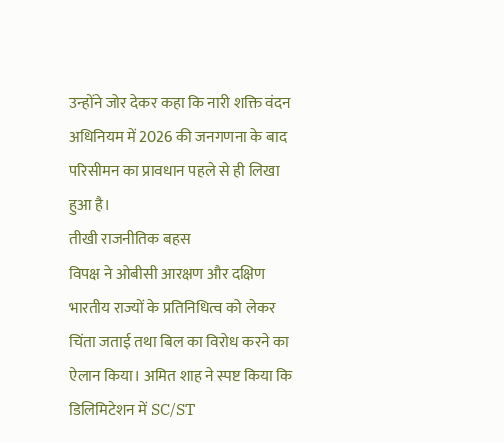उन्होंने जोर देकर कहा कि नारी शक्ति वंदन अधिनियम में 2026 की जनगणना के बाद परिसीमन का प्रावधान पहले से ही लिखा हुआ है।
तीखी राजनीतिक बहस
विपक्ष ने ओबीसी आरक्षण और दक्षिण भारतीय राज्यों के प्रतिनिधित्व को लेकर चिंता जताई तथा बिल का विरोध करने का ऐलान किया। अमित शाह ने स्पष्ट किया कि डिलिमिटेशन में SC/ST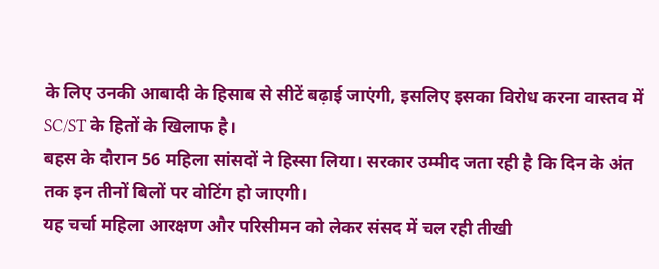के लिए उनकी आबादी के हिसाब से सीटें बढ़ाई जाएंगी, इसलिए इसका विरोध करना वास्तव में SC/ST के हितों के खिलाफ है।
बहस के दौरान 56 महिला सांसदों ने हिस्सा लिया। सरकार उम्मीद जता रही है कि दिन के अंत तक इन तीनों बिलों पर वोटिंग हो जाएगी।
यह चर्चा महिला आरक्षण और परिसीमन को लेकर संसद में चल रही तीखी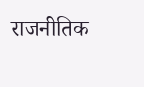राजनीतिक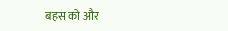बहस को और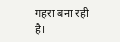गहरा बना रही है।